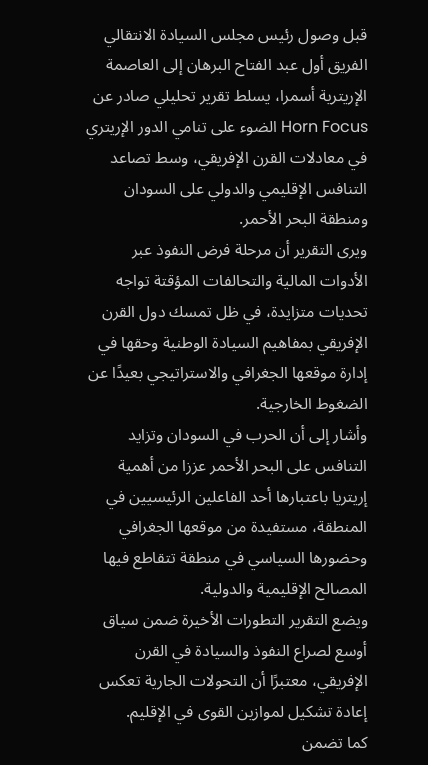قبل وصول رئيس مجلس السيادة الانتقالي الفريق أول عبد الفتاح البرهان إلى العاصمة الإريترية أسمرا، يسلط تقرير تحليلي صادر عن Horn Focus الضوء على تنامي الدور الإريتري في معادلات القرن الإفريقي، وسط تصاعد التنافس الإقليمي والدولي على السودان ومنطقة البحر الأحمر.
ويرى التقرير أن مرحلة فرض النفوذ عبر الأدوات المالية والتحالفات المؤقتة تواجه تحديات متزايدة، في ظل تمسك دول القرن الإفريقي بمفاهيم السيادة الوطنية وحقها في إدارة موقعها الجغرافي والاستراتيجي بعيدًا عن الضغوط الخارجية.
وأشار إلى أن الحرب في السودان وتزايد التنافس على البحر الأحمر عززا من أهمية إريتريا باعتبارها أحد الفاعلين الرئيسيين في المنطقة، مستفيدة من موقعها الجغرافي وحضورها السياسي في منطقة تتقاطع فيها المصالح الإقليمية والدولية.
ويضع التقرير التطورات الأخيرة ضمن سياق أوسع لصراع النفوذ والسيادة في القرن الإفريقي، معتبرًا أن التحولات الجارية تعكس إعادة تشكيل لموازين القوى في الإقليم.
كما تضمن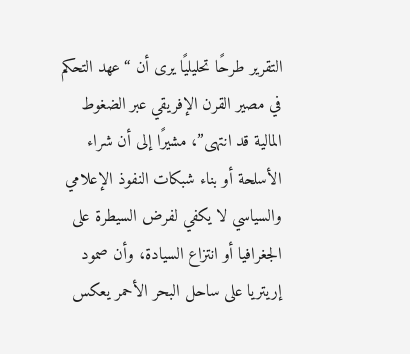التقرير طرحًا تحليليًا يرى أن “عهد التحكم في مصير القرن الإفريقي عبر الضغوط المالية قد انتهى”، مشيرًا إلى أن شراء الأسلحة أو بناء شبكات النفوذ الإعلامي والسياسي لا يكفي لفرض السيطرة على الجغرافيا أو انتزاع السيادة، وأن صمود إريتريا على ساحل البحر الأحمر يعكس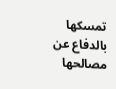تمسكها بالدفاع عن مصالحها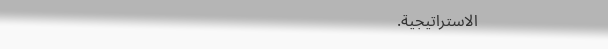الاستراتيجية.